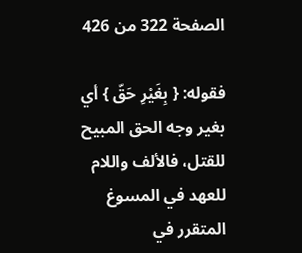الصفحة 322 من 426

فقوله: { بِغَيْرِ حَقّ } أي بغير وجه الحق المبيح للقتل، فالألف واللام للعهد في المسوغ المتقرر في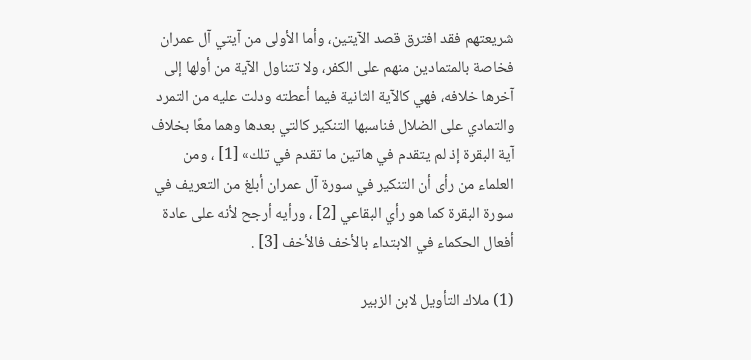شريعتهم فقد افترق قصد الآيتين، وأما الأولى من آيتي آل عمران فخاصة بالمتمادين منهم على الكفر، ولا تتناول الآية من أولها إلى آخرها خلافه، فهي كالآية الثانية فيما أعطته ودلت عليه من التمرد والتمادي على الضلال فناسبها التنكير كالتي بعدها وهما معًا بخلاف آية البقرة إذ لم يتقدم في هاتين ما تقدم في تلك» [1] ، ومن العلماء من رأى أن التنكير في سورة آل عمران أبلغ من التعريف في سورة البقرة كما هو رأي البقاعي [2] ، ورأيه أرجح لأنه على عادة أفعال الحكماء في الابتداء بالأخف فالأخف [3] .

(1) ملاك التأويل لابن الزبير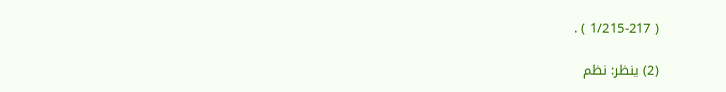( 1/215-217 ) .

(2) ينظر: نظم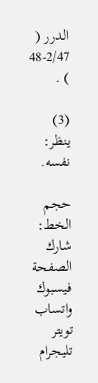الدرر ( 2/47-48 ) .

(3) ينظر: نفسه.

حجم الخط:
شارك الصفحة
فيسبوك واتساب تويتر تليجرام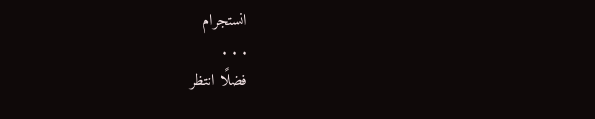انستجرام
. . .
فضلًا انتظر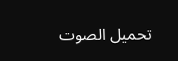تحميل الصوت